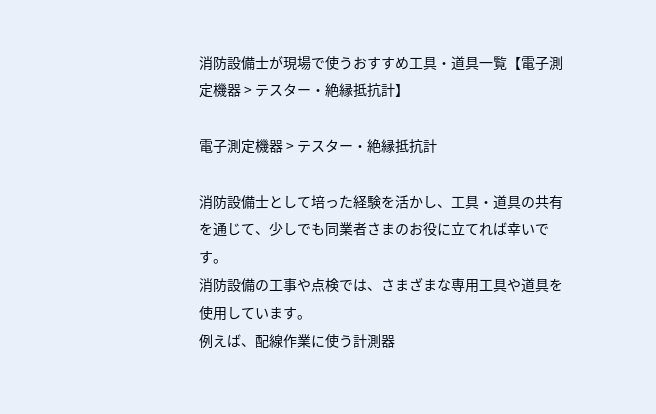消防設備士が現場で使うおすすめ工具・道具一覧【電子測定機器 > テスター・絶縁抵抗計】

電子測定機器 > テスター・絶縁抵抗計

消防設備士として培った経験を活かし、工具・道具の共有を通じて、少しでも同業者さまのお役に立てれば幸いです。
消防設備の工事や点検では、さまざまな専用工具や道具を使用しています。
例えば、配線作業に使う計測器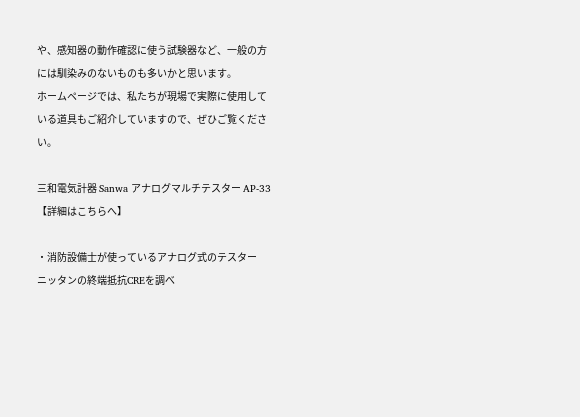や、感知器の動作確認に使う試験器など、一般の方には馴染みのないものも多いかと思います。
ホームページでは、私たちが現場で実際に使用している道具もご紹介していますので、ぜひご覧ください。

三和電気計器 Sanwa アナログマルチテスター AP-33 【詳細はこちらへ】

・消防設備士が使っているアナログ式のテスター
ニッタンの終端抵抗CREを調べ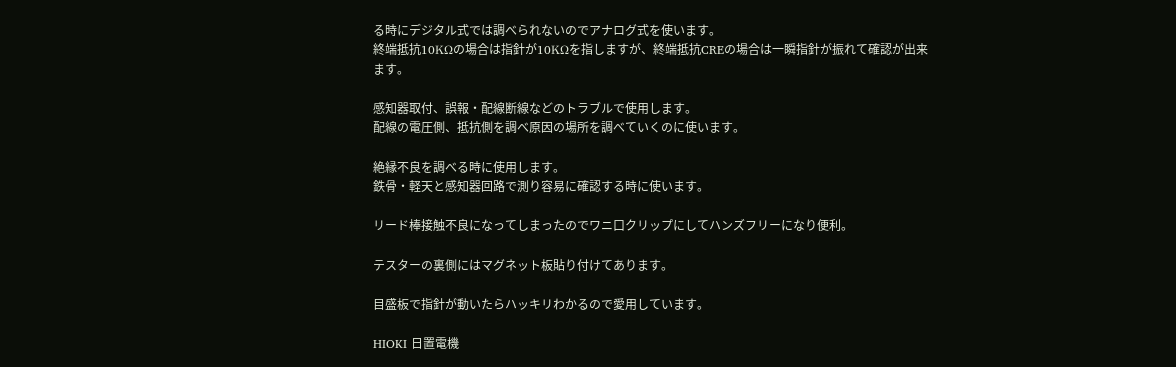る時にデジタル式では調べられないのでアナログ式を使います。
終端抵抗10KΩの場合は指針が10KΩを指しますが、終端抵抗CREの場合は一瞬指針が振れて確認が出来ます。

感知器取付、誤報・配線断線などのトラブルで使用します。
配線の電圧側、抵抗側を調べ原因の場所を調べていくのに使います。

絶縁不良を調べる時に使用します。
鉄骨・軽天と感知器回路で測り容易に確認する時に使います。

リード棒接触不良になってしまったのでワニ口クリップにしてハンズフリーになり便利。

テスターの裏側にはマグネット板貼り付けてあります。

目盛板で指針が動いたらハッキリわかるので愛用しています。

HIOKI 日置電機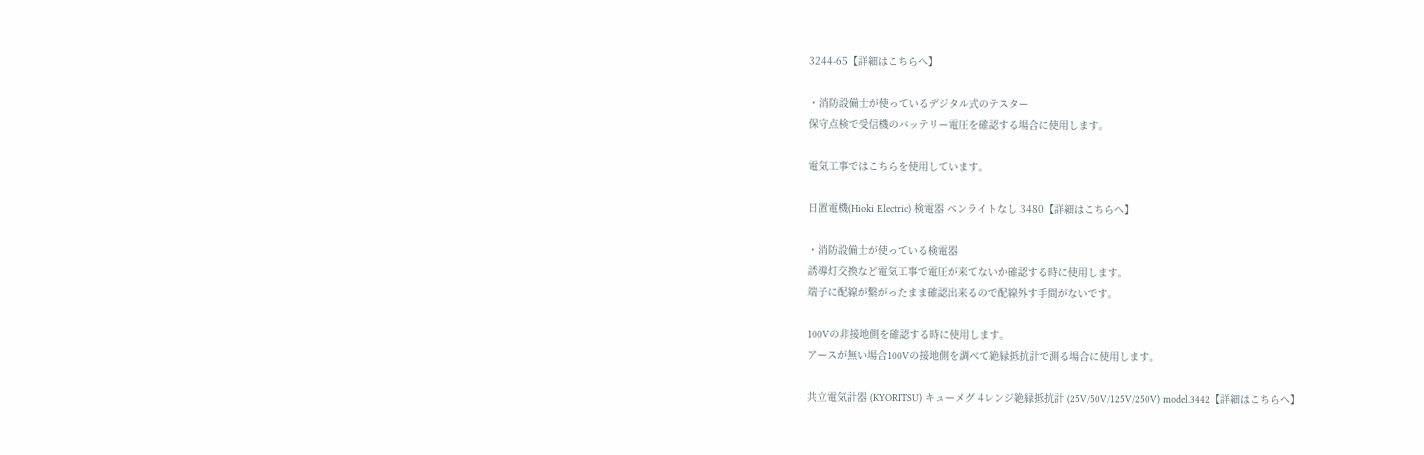3244-65【詳細はこちらへ】

・消防設備士が使っているデジタル式のテスター
保守点検で受信機のバッテリー電圧を確認する場合に使用します。

電気工事ではこちらを使用しています。

日置電機(Hioki Electric) 検電器 ペンライトなし 3480【詳細はこちらへ】

・消防設備士が使っている検電器
誘導灯交換など電気工事で電圧が来てないか確認する時に使用します。
端子に配線が繋がったまま確認出来るので配線外す手間がないです。

100Vの非接地側を確認する時に使用します。
アースが無い場合100Vの接地側を調べて絶縁抵抗計で測る場合に使用します。

共立電気計器 (KYORITSU) キューメグ 4レンジ絶縁抵抗計 (25V/50V/125V/250V) model.3442【詳細はこちらへ】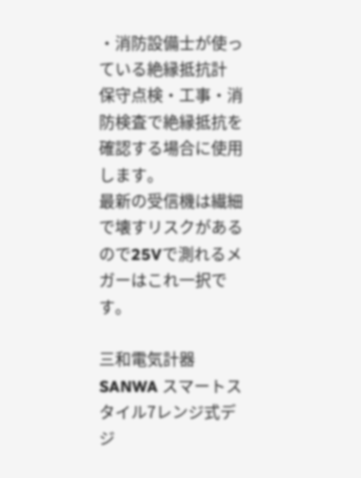・消防設備士が使っている絶縁抵抗計
保守点検・工事・消防検査で絶縁抵抗を確認する場合に使用します。
最新の受信機は繊細で壊すリスクがあるので25Vで測れるメガーはこれ一択です。

三和電気計器 SANWA スマートスタイル7レンジ式デジ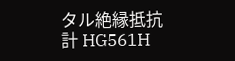タル絶縁抵抗計 HG561H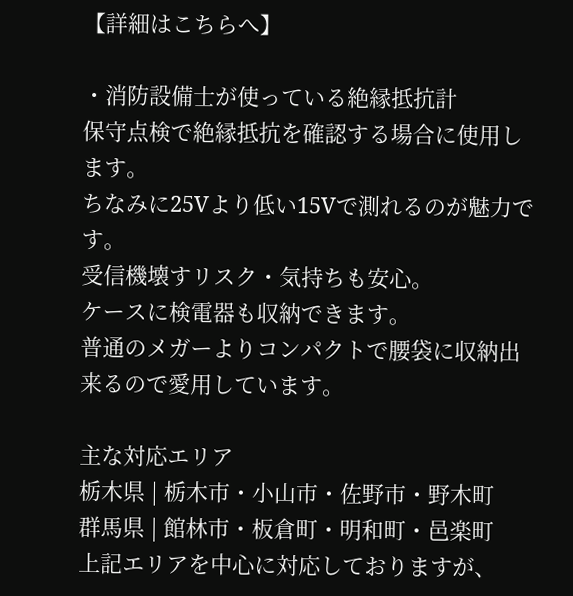【詳細はこちらへ】

・消防設備士が使っている絶縁抵抗計
保守点検で絶縁抵抗を確認する場合に使用します。
ちなみに25Vより低い15Vで測れるのが魅力です。
受信機壊すリスク・気持ちも安心。
ケースに検電器も収納できます。
普通のメガーよりコンパクトで腰袋に収納出来るので愛用しています。

主な対応エリア
栃木県 | 栃木市・小山市・佐野市・野木町
群馬県 | 館林市・板倉町・明和町・邑楽町
上記エリアを中心に対応しておりますが、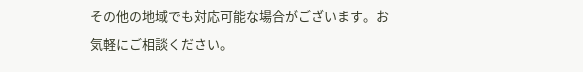その他の地域でも対応可能な場合がございます。お気軽にご相談ください。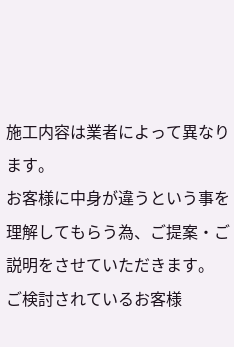施工内容は業者によって異なります。
お客様に中身が違うという事を理解してもらう為、ご提案・ご説明をさせていただきます。
ご検討されているお客様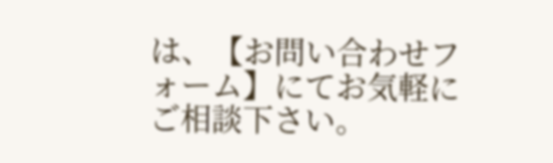は、【お問い合わせフォーム】にてお気軽にご相談下さい。